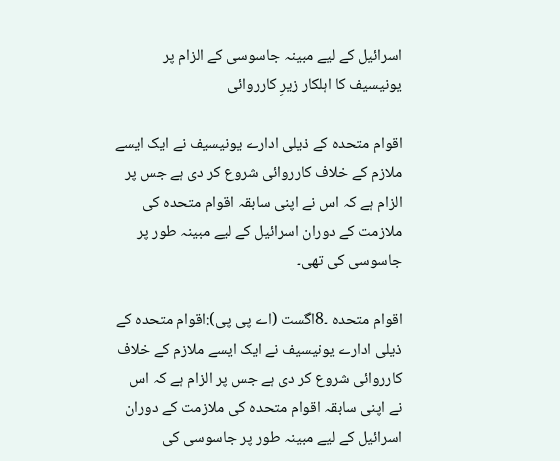اسرائیل کے لیے مبینہ جاسوسی کے الزام پر یونیسیف کا اہلکار زیرِ کارروائی

اقوام متحدہ کے ذیلی ادارے یونیسیف نے ایک ایسے ملازم کے خلاف کارروائی شروع کر دی ہے جس پر الزام ہے کہ اس نے اپنی سابقہ اقوام متحدہ کی ملازمت کے دوران اسرائیل کے لیے مبینہ طور پر جاسوسی کی تھی۔

اقوام متحدہ ۔8اگست (اے پی پی):اقوام متحدہ کے ذیلی ادارے یونیسیف نے ایک ایسے ملازم کے خلاف کارروائی شروع کر دی ہے جس پر الزام ہے کہ اس نے اپنی سابقہ اقوام متحدہ کی ملازمت کے دوران اسرائیل کے لیے مبینہ طور پر جاسوسی کی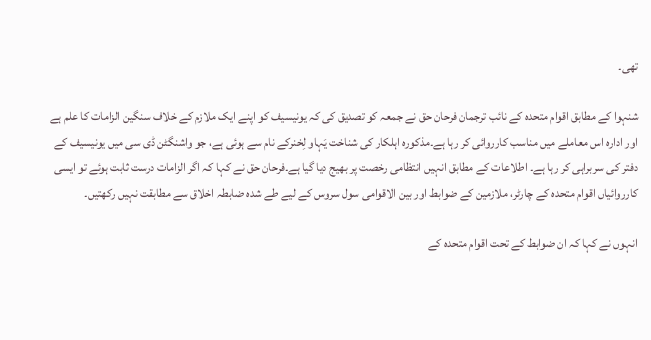تھی۔

شنہوا کے مطابق اقوام متحدہ کے نائب ترجمان فرحان حق نے جمعہ کو تصدیق کی کہ یونیسیف کو اپنے ایک ملازم کے خلاف سنگین الزامات کا علم ہے اور ادارہ اس معاملے میں مناسب کارروائی کر رہا ہے۔مذکورہ اہلکار کی شناخت یَہاو لِخنرکے نام سے ہوئی ہے، جو واشنگٹن ڈی سی میں یونیسیف کے دفتر کی سربراہی کر رہا ہے۔ اطلاعات کے مطابق انہیں انتظامی رخصت پر بھیج دیا گیا ہے۔فرحان حق نے کہا کہ اگر الزامات درست ثابت ہوئے تو ایسی کارروائیاں اقوام متحدہ کے چارٹر، ملازمین کے ضوابط اور بین الاقوامی سول سروس کے لیے طے شدہ ضابطہ اخلاق سے مطابقت نہیں رکھتیں۔

انہوں نے کہا کہ ان ضوابط کے تحت اقوام متحدہ کے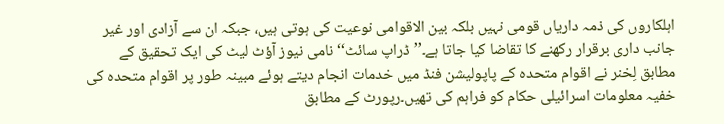اہلکاروں کی ذمہ داریاں قومی نہیں بلکہ بین الاقوامی نوعیت کی ہوتی ہیں، جبکہ ان سے آزادی اور غیر جانب داری برقرار رکھنے کا تقاضا کیا جاتا ہے۔’’ڈراپ سائٹ‘‘ نامی نیوز آؤٹ لیٹ کی ایک تحقیق کے مطابق لِخنر نے اقوام متحدہ کے پاپولیشن فنڈ میں خدمات انجام دیتے ہوئے مبینہ طور پر اقوام متحدہ کی خفیہ معلومات اسرائیلی حکام کو فراہم کی تھیں۔رپورٹ کے مطابق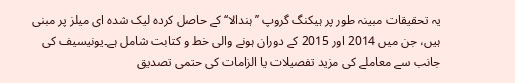یہ تحقیقات مبینہ طور پر ہیکنگ گروپ ’’ہندالا‘‘ کے حاصل کردہ لیک شدہ ای میلز پر مبنی ہیں، جن میں 2014 اور 2015 کے دوران ہونے والی خط و کتابت شامل ہے۔یونیسیف کی جانب سے معاملے کی مزید تفصیلات یا الزامات کی حتمی تصدیق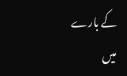کے بارے میں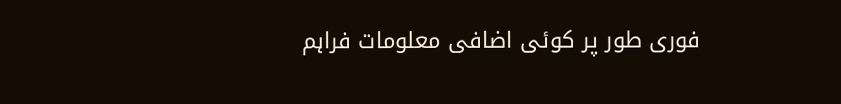فوری طور پر کوئی اضافی معلومات فراہم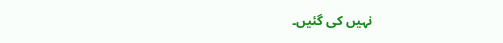نہیں کی گئیں۔